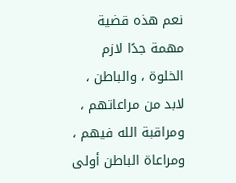نعم هذه قضية مهمة جدًا لازم الخلوة ، والباطن ، لابد من مراعاتهم ، ومراقبة الله فيهم ، ومراعاة الباطن أولى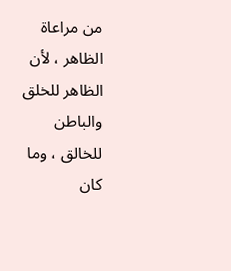من مراعاة الظاهر ، لأن الظاهر للخلق والباطن للخالق ، وما كان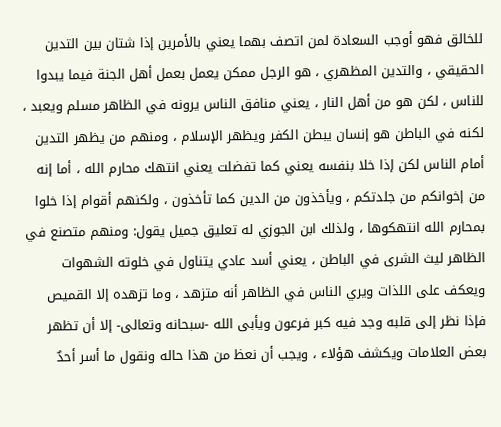للخالق فهو أوجب السعادة لمن اتصف بهما يعني بالأمرين إذا شتان بين التدين الحقيقي ، والتدين المظهري ، هو الرجل ممكن يعمل بعمل أهل الجنة فيما يبدوا للناس ، لكن هو من أهل النار ، يعني منافق الناس يرونه في الظاهر مسلم ويعبد ، لكنه في الباطن هو إنسان يبطن الكفر ويظهر الإسلام ، ومنهم من يظهر التدين أمام الناس لكن إذا خلا بنفسه يعني كما تفضلت يعني انتهك محارم الله ، أما إنه من إخوانكم من جلدتكم ، ويأخذون من الدين كما تأخذون ، ولكنهم أقوام إذا خلوا بمحارم الله انتهكوها ، ولذلك ابن الجوزي له تعليق جميل يقول: ومنهم متصنع في الظاهر ليث الشرى في الباطن ، يعني أسد عادي يتناول في خلوته الشهوات ويعكف على اللذات ويري الناس في الظاهر أنه متزهد ، وما تزهده إلا القميص فإذا نظر إلى قلبه وجد فيه كبر فرعون ويأبى الله -سبحانه وتعالى- إلا أن تظهر بعض العلامات ويكشف هؤلاء ، ويجب أن نعظ من هذا حاله ونقول ما أسر أحدٌ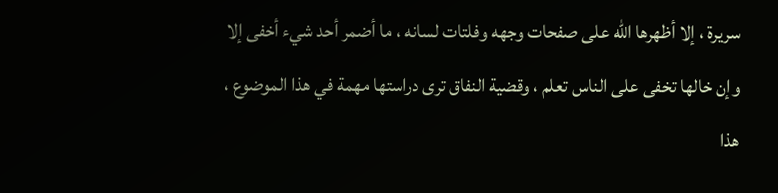سريرة ، إلا أظهرها الله على صفحات وجهه وفلتات لسانه ، ما أضمر أحد شيء أخفى إلا وإن خالها تخفى على الناس تعلم ، وقضية النفاق ترى دراستها مهمة في هذا الموضوع ، هذا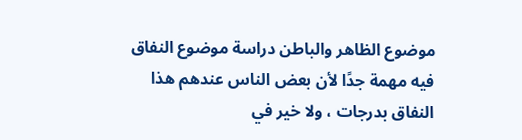موضوع الظاهر والباطن دراسة موضوع النفاق فيه مهمة جدًا لأن بعض الناس عندهم هذا النفاق بدرجات ، ولا خير في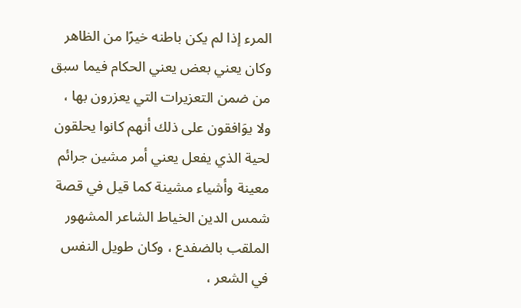المرء إذا لم يكن باطنه خيرًا من الظاهر وكان يعني بعض يعني الحكام فيما سبق من ضمن التعزيرات التي يعزرون بها ، ولا يوَافقون على ذلك أنهم كانوا يحلقون لحية الذي يفعل يعني أمر مشين جرائم معينة وأشياء مشينة كما قيل في قصة شمس الدين الخياط الشاعر المشهور الملقب بالضفدع ، وكان طويل النفس في الشعر ،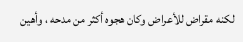لكنه مقراض للأعراض وكان هجوه أكثر من مدحه ، وأهين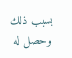بسبب ذلك وحصل له